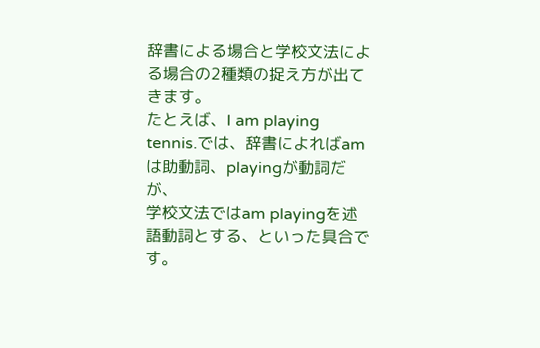辞書による場合と学校文法による場合の2種類の捉え方が出てきます。
たとえば、I am playing tennis.では、辞書によればamは助動詞、playingが動詞だが、
学校文法ではam playingを述語動詞とする、といった具合です。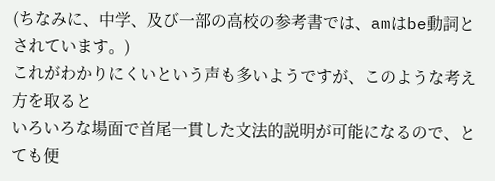(ちなみに、中学、及び一部の高校の参考書では、amはbe動詞とされています。)
これがわかりにくいという声も多いようですが、このような考え方を取ると
いろいろな場面で首尾一貫した文法的説明が可能になるので、とても便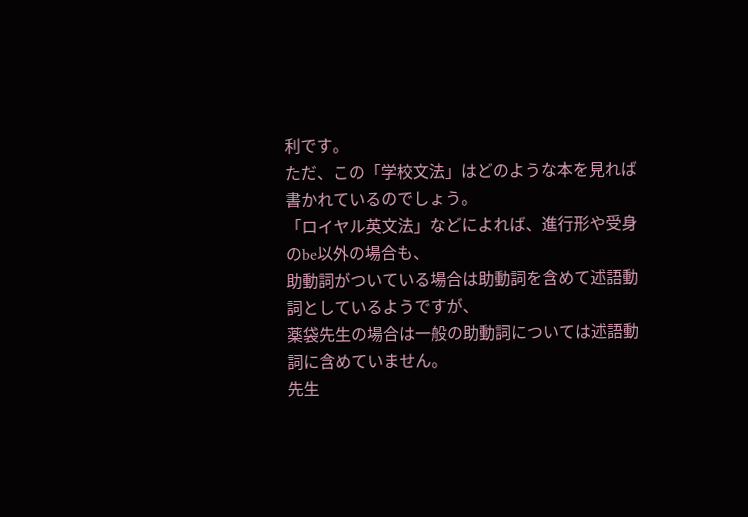利です。
ただ、この「学校文法」はどのような本を見れば書かれているのでしょう。
「ロイヤル英文法」などによれば、進行形や受身のbe以外の場合も、
助動詞がついている場合は助動詞を含めて述語動詞としているようですが、
薬袋先生の場合は一般の助動詞については述語動詞に含めていません。
先生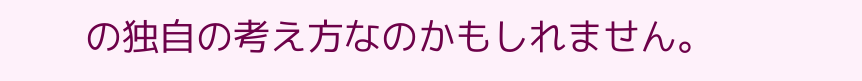の独自の考え方なのかもしれません。